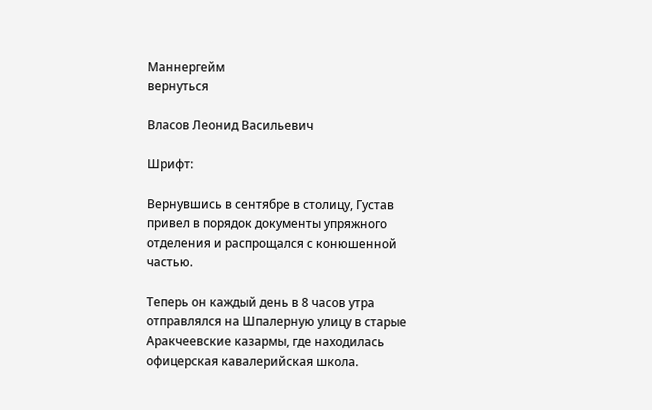Маннергейм
вернуться

Власов Леонид Васильевич

Шрифт:

Вернувшись в сентябре в столицу, Густав привел в порядок документы упряжного отделения и распрощался с конюшенной частью.

Теперь он каждый день в 8 часов утра отправлялся на Шпалерную улицу в старые Аракчеевские казармы, где находилась офицерская кавалерийская школа.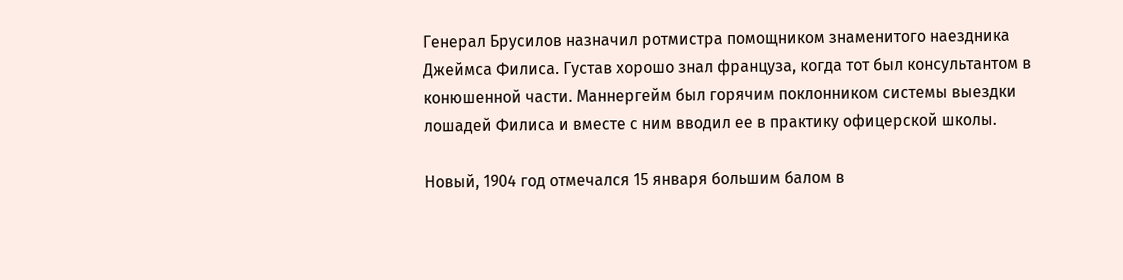Генерал Брусилов назначил ротмистра помощником знаменитого наездника Джеймса Филиса. Густав хорошо знал француза, когда тот был консультантом в конюшенной части. Маннергейм был горячим поклонником системы выездки лошадей Филиса и вместе с ним вводил ее в практику офицерской школы.

Новый, 1904 год отмечался 15 января большим балом в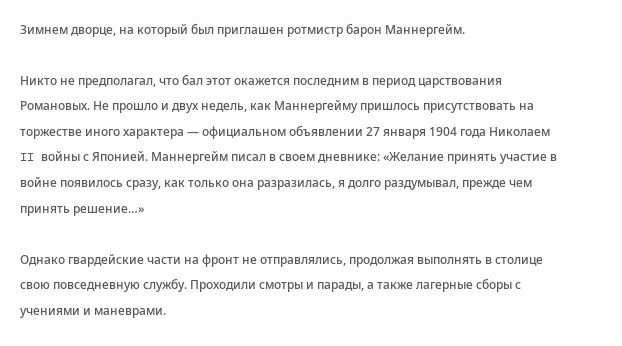Зимнем дворце, на который был приглашен ротмистр барон Маннергейм.

Никто не предполагал, что бал этот окажется последним в период царствования Романовых. Не прошло и двух недель, как Маннергейму пришлось присутствовать на торжестве иного характера — официальном объявлении 27 января 1904 года Николаем II войны с Японией. Маннергейм писал в своем дневнике: «Желание принять участие в войне появилось сразу, как только она разразилась, я долго раздумывал, прежде чем принять решение…»

Однако гвардейские части на фронт не отправлялись, продолжая выполнять в столице свою повседневную службу. Проходили смотры и парады, а также лагерные сборы с учениями и маневрами.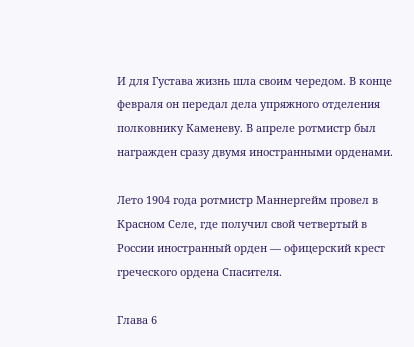И для Густава жизнь шла своим чередом. В конце февраля он передал дела упряжного отделения полковнику Каменеву. В апреле ротмистр был награжден сразу двумя иностранными орденами.

Лето 1904 года ротмистр Маннергейм провел в Красном Селе, где получил свой четвертый в России иностранный орден — офицерский крест греческого ордена Спасителя.

Глава 6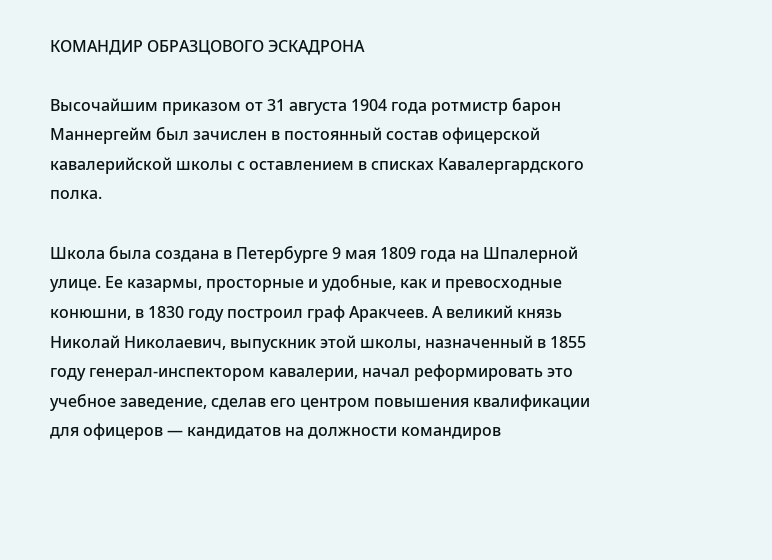КОМАНДИР ОБРАЗЦОВОГО ЭСКАДРОНА

Высочайшим приказом от 31 августа 1904 года ротмистр барон Маннергейм был зачислен в постоянный состав офицерской кавалерийской школы с оставлением в списках Кавалергардского полка.

Школа была создана в Петербурге 9 мая 1809 года на Шпалерной улице. Ее казармы, просторные и удобные, как и превосходные конюшни, в 1830 году построил граф Аракчеев. А великий князь Николай Николаевич, выпускник этой школы, назначенный в 1855 году генерал-инспектором кавалерии, начал реформировать это учебное заведение, сделав его центром повышения квалификации для офицеров — кандидатов на должности командиров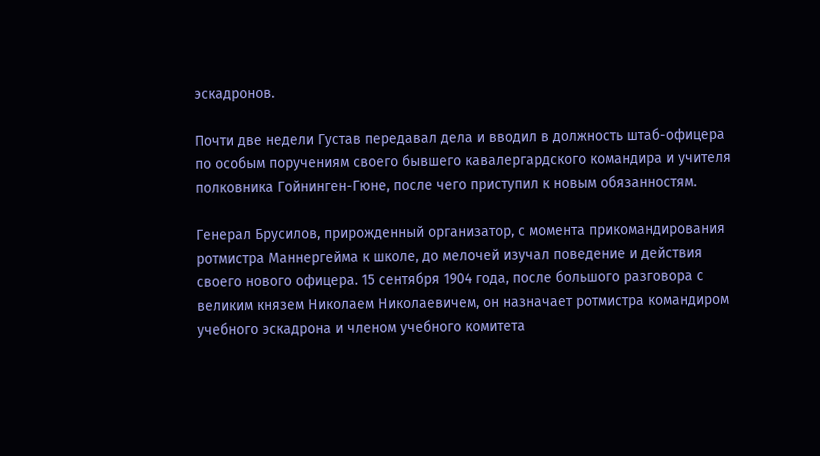эскадронов.

Почти две недели Густав передавал дела и вводил в должность штаб-офицера по особым поручениям своего бывшего кавалергардского командира и учителя полковника Гойнинген-Гюне, после чего приступил к новым обязанностям.

Генерал Брусилов, прирожденный организатор, с момента прикомандирования ротмистра Маннергейма к школе, до мелочей изучал поведение и действия своего нового офицера. 15 сентября 1904 года, после большого разговора с великим князем Николаем Николаевичем, он назначает ротмистра командиром учебного эскадрона и членом учебного комитета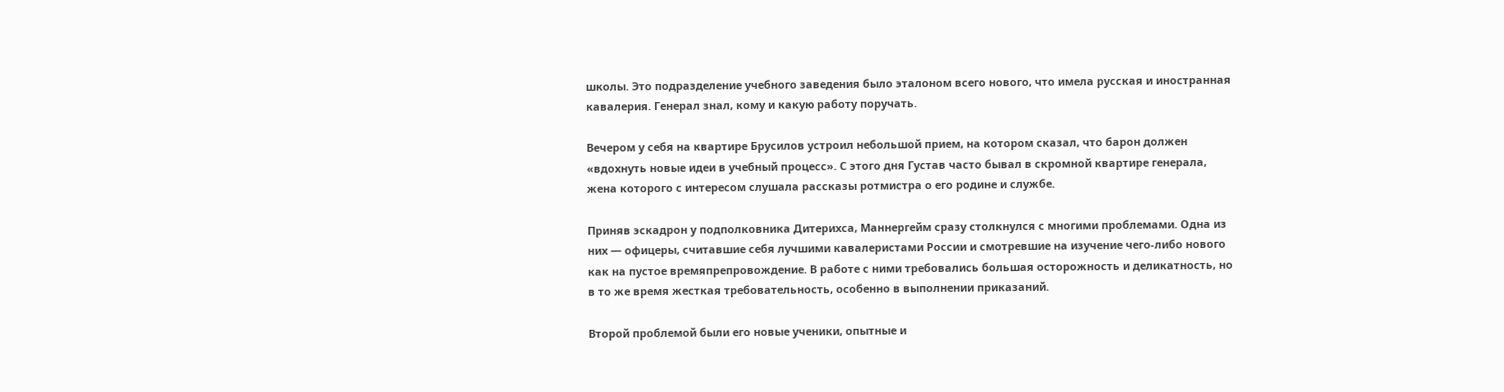школы. Это подразделение учебного заведения было эталоном всего нового, что имела русская и иностранная кавалерия. Генерал знал, кому и какую работу поручать.

Вечером у себя на квартире Брусилов устроил небольшой прием, на котором сказал, что барон должен «вдохнуть новые идеи в учебный процесс». С этого дня Густав часто бывал в скромной квартире генерала, жена которого с интересом слушала рассказы ротмистра о его родине и службе.

Приняв эскадрон у подполковника Дитерихса, Маннергейм сразу столкнулся с многими проблемами. Одна из них — офицеры, считавшие себя лучшими кавалеристами России и смотревшие на изучение чего-либо нового как на пустое времяпрепровождение. В работе с ними требовались большая осторожность и деликатность, но в то же время жесткая требовательность, особенно в выполнении приказаний.

Второй проблемой были его новые ученики, опытные и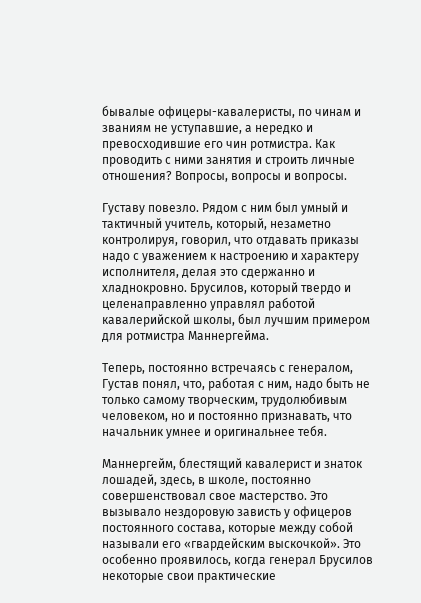бывалые офицеры-кавалеристы, по чинам и званиям не уступавшие, а нередко и превосходившие его чин ротмистра. Как проводить с ними занятия и строить личные отношения? Вопросы, вопросы и вопросы.

Густаву повезло. Рядом с ним был умный и тактичный учитель, который, незаметно контролируя, говорил, что отдавать приказы надо с уважением к настроению и характеру исполнителя, делая это сдержанно и хладнокровно. Брусилов, который твердо и целенаправленно управлял работой кавалерийской школы, был лучшим примером для ротмистра Маннергейма.

Теперь, постоянно встречаясь с генералом, Густав понял, что, работая с ним, надо быть не только самому творческим, трудолюбивым человеком, но и постоянно признавать, что начальник умнее и оригинальнее тебя.

Маннергейм, блестящий кавалерист и знаток лошадей, здесь, в школе, постоянно совершенствовал свое мастерство. Это вызывало нездоровую зависть у офицеров постоянного состава, которые между собой называли его «гвардейским выскочкой». Это особенно проявилось, когда генерал Брусилов некоторые свои практические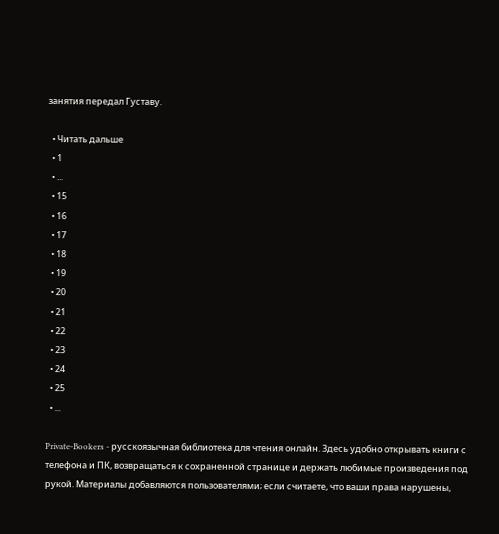занятия передал Густаву.

  • Читать дальше
  • 1
  • ...
  • 15
  • 16
  • 17
  • 18
  • 19
  • 20
  • 21
  • 22
  • 23
  • 24
  • 25
  • ...

Private-Bookers - русскоязычная библиотека для чтения онлайн. Здесь удобно открывать книги с телефона и ПК, возвращаться к сохраненной странице и держать любимые произведения под рукой. Материалы добавляются пользователями; если считаете, что ваши права нарушены,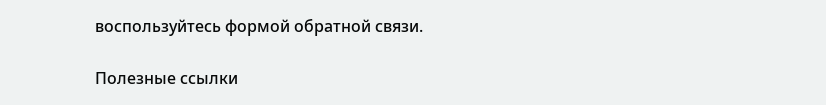воспользуйтесь формой обратной связи.

Полезные ссылки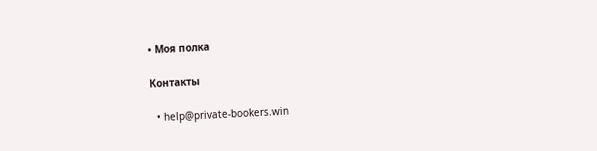• Моя полка

Контакты

  • help@private-bookers.win